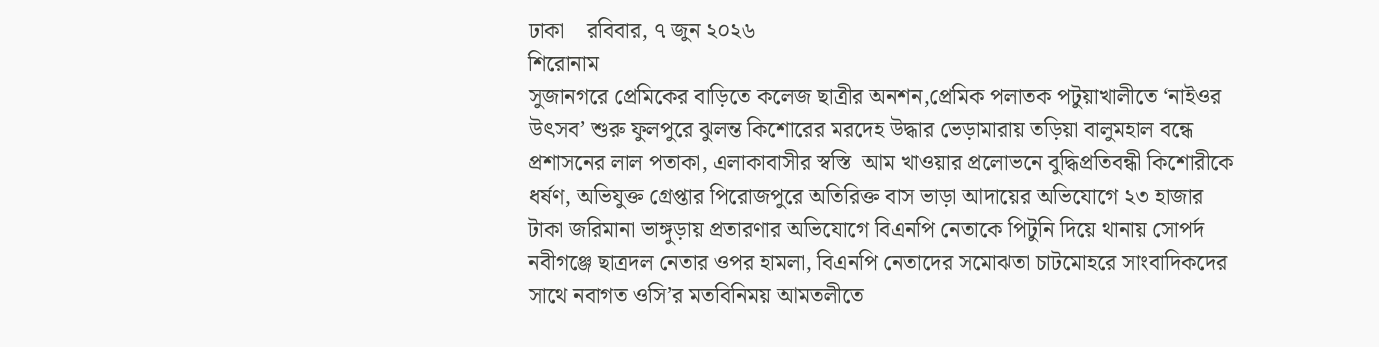ঢাকা    রবিবার, ৭ জুন ২০২৬
শিরোনাম
সুজানগরে প্রেমিকের বাড়িতে কলেজ ছাত্রীর অনশন,প্রেমিক পলাতক পটুয়াখালীতে ‘নাইওর উৎসব’ শুরু ফুলপুরে ঝুলন্ত কিশোরের মরদেহ উদ্ধার ভেড়ামারায় তড়িয়া বালুমহাল বন্ধে প্রশাসনের লাল পতাকা, এলাকাবাসীর স্বস্তি  আম খাওয়ার প্রলোভনে বুদ্ধিপ্রতিবন্ধী কিশোরীকে ধর্ষণ, অভিযুক্ত গ্রেপ্তার পিরোজপুরে অতিরিক্ত বাস ভাড়া আদায়ের অভিযোগে ২৩ হাজার টাকা জরিমানা ভাঙ্গুড়ায় প্রতারণার অভিযোগে বিএনপি নেতাকে পিটুনি দিয়ে থানায় সোপর্দ নবীগঞ্জে ছাত্রদল নেতার ওপর হামলা, বিএনপি নেতাদের সমোঝতা চাটমোহরে সাংবাদিকদের সাথে নবাগত ওসি’র মতবিনিময় আমতলীতে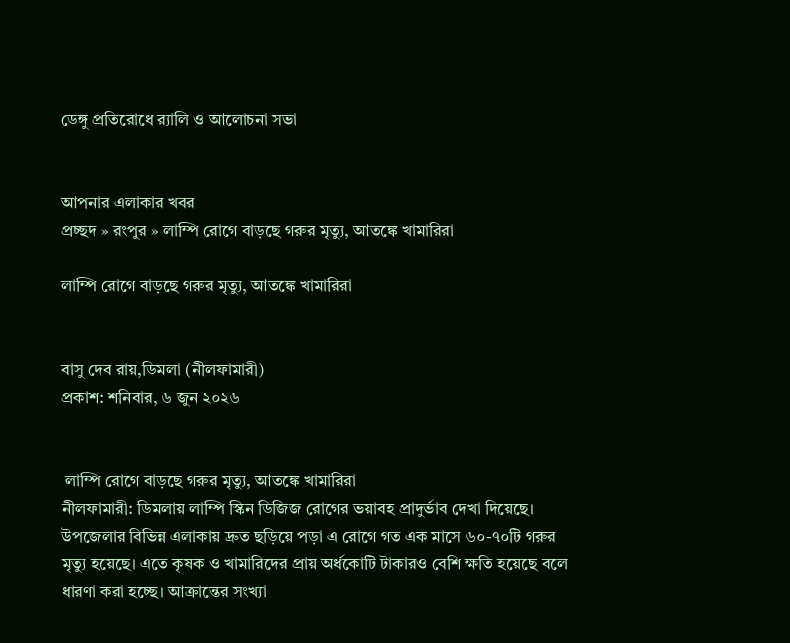ডেঙ্গু প্রতিরোধে র‌্যালি ও আলোচনা সভা


আপনার এলাকার খবর
প্রচ্ছদ » রংপুর » লাম্পি রোগে বাড়ছে গরুর মৃত্যু, আতঙ্কে খামারিরা

লাম্পি রোগে বাড়ছে গরুর মৃত্যু, আতঙ্কে খামারিরা


বাসু দেব রায়,ডিমলা (নীলফামারী)
প্রকাশ: শনিবার, ৬ জুন ২০২৬


 লাম্পি রোগে বাড়ছে গরুর মৃত্যু, আতঙ্কে খামারিরা
নীলফামারী: ডিমলায় লাম্পি স্কিন ডিজিজ রোগের ভয়াবহ প্রাদুর্ভাব দেখা দিয়েছে। উপজেলার বিভিন্ন এলাকায় দ্রুত ছড়িয়ে পড়া এ রোগে গত এক মাসে ৬০-৭০টি গরুর মৃত্যু হয়েছে। এতে কৃষক ও খামারিদের প্রায় অর্ধকোটি টাকারও বেশি ক্ষতি হয়েছে বলে ধারণা করা হচ্ছে। আক্রান্তের সংখ্যা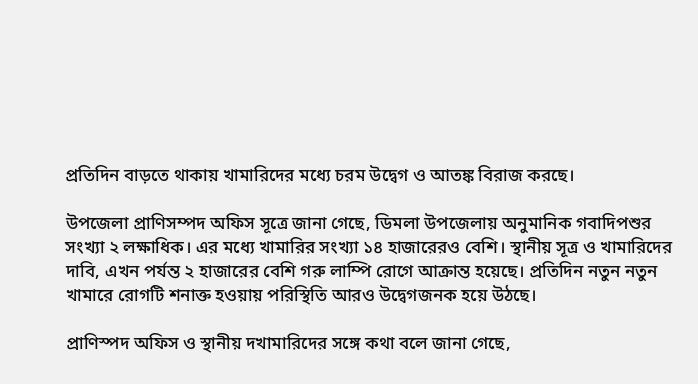প্রতিদিন বাড়তে থাকায় খামারিদের মধ্যে চরম উদ্বেগ ও আতঙ্ক বিরাজ করছে।

উপজেলা প্রাণিসম্পদ অফিস সূত্রে জানা গেছে, ডিমলা উপজেলায় অনুমানিক গবাদিপশুর সংখ্যা ২ লক্ষাধিক। এর মধ্যে খামারির সংখ্যা ১৪ হাজারেরও বেশি। স্থানীয় সূত্র ও খামারিদের দাবি, এখন পর্যন্ত ২ হাজারের বেশি গরু লাম্পি রোগে আক্রান্ত হয়েছে। প্রতিদিন নতুন নতুন খামারে রোগটি শনাক্ত হওয়ায় পরিস্থিতি আরও উদ্বেগজনক হয়ে উঠছে।

প্রাণিস্পদ অফিস ও স্থানীয় দখামারিদের সঙ্গে কথা বলে জানা গেছে,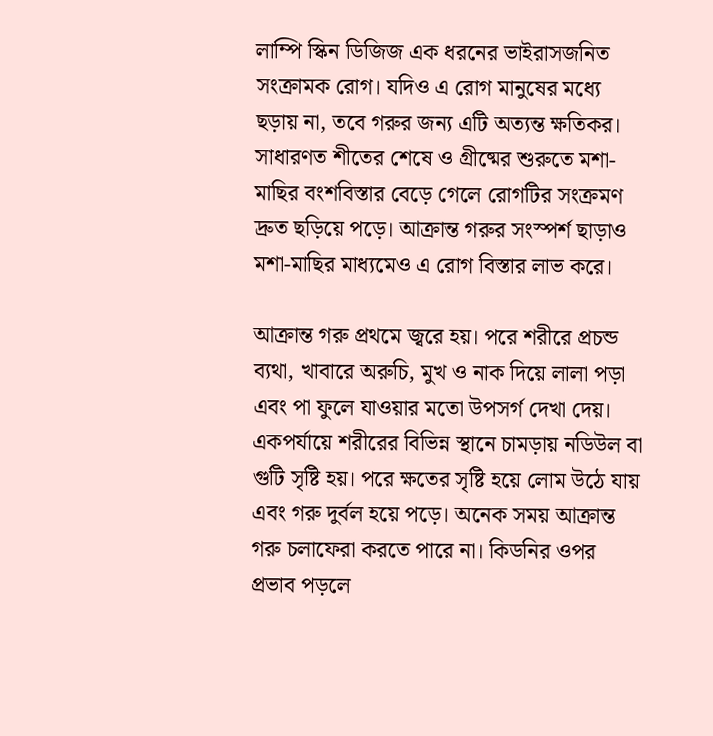লাম্পি স্কিন ডিজিজ এক ধরনের ভাইরাসজনিত সংক্রামক রোগ। যদিও এ রোগ মানুষের মধ্যে ছড়ায় না, তবে গরুর জন্য এটি অত্যন্ত ক্ষতিকর। সাধারণত শীতের শেষে ও গ্রীষ্মের শুরুতে মশা-মাছির বংশবিস্তার বেড়ে গেলে রোগটির সংক্রমণ দ্রুত ছড়িয়ে পড়ে। আক্রান্ত গরুর সংস্পর্শ ছাড়াও মশা-মাছির মাধ্যমেও এ রোগ বিস্তার লাভ করে।

আক্রান্ত গরু প্রথমে জ্বরে হয়। পরে শরীরে প্রচন্ড ব্যথা, খাবারে অরুচি, মুখ ও নাক দিয়ে লালা পড়া এবং পা ফুলে যাওয়ার মতো উপসর্গ দেখা দেয়। একপর্যায়ে শরীরের বিভিন্ন স্থানে চামড়ায় নডিউল বা গুটি সৃষ্টি হয়। পরে ক্ষতের সৃষ্টি হয়ে লোম উঠে যায় এবং গরু দুর্বল হয়ে পড়ে। অনেক সময় আক্রান্ত গরু চলাফেরা করতে পারে না। কিডনির ওপর প্রভাব পড়লে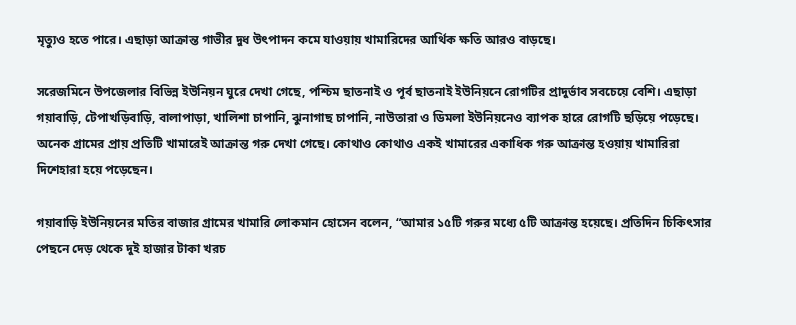মৃত্যুও হতে পারে। এছাড়া আক্রান্ত গাভীর দুধ উৎপাদন কমে যাওয়ায় খামারিদের আর্থিক ক্ষতি আরও বাড়ছে।

সরেজমিনে উপজেলার বিভিন্ন ইউনিয়ন ঘুরে দেখা গেছে, পশ্চিম ছাতনাই ও পূর্ব ছাতনাই ইউনিয়নে রোগটির প্রাদুর্ভাব সবচেয়ে বেশি। এছাড়া গয়াবাড়ি, টেপাখড়িবাড়ি, বালাপাড়া, খালিশা চাপানি, ঝুনাগাছ চাপানি, নাউতারা ও ডিমলা ইউনিয়নেও ব্যাপক হারে রোগটি ছড়িয়ে পড়েছে। অনেক গ্রামের প্রায় প্রতিটি খামারেই আক্রান্ত গরু দেখা গেছে। কোথাও কোথাও একই খামারের একাধিক গরু আক্রান্ত হওয়ায় খামারিরা দিশেহারা হয়ে পড়েছেন।

গয়াবাড়ি ইউনিয়নের মতির বাজার গ্রামের খামারি লোকমান হোসেন বলেন, “আমার ১৫টি গরুর মধ্যে ৫টি আক্রান্ত হয়েছে। প্রতিদিন চিকিৎসার পেছনে দেড় থেকে দুই হাজার টাকা খরচ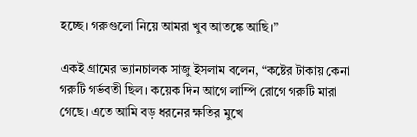হচ্ছে। গরুগুলো নিয়ে আমরা খুব আতঙ্কে আছি।”

একই গ্রামের ভ্যানচালক সাজু ইসলাম বলেন, “কষ্টের টাকায় কেনা গরুটি গর্ভবতী ছিল। কয়েক দিন আগে লাম্পি রোগে গরুটি মারা গেছে। এতে আমি বড় ধরনের ক্ষতির মুখে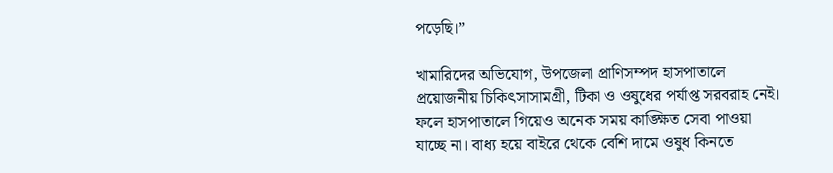পড়েছি।”

খামারিদের অভিযোগ, উপজেলা প্রাণিসম্পদ হাসপাতালে প্রয়োজনীয় চিকিৎসাসামগ্রী, টিকা ও ওষুধের পর্যাপ্ত সরবরাহ নেই। ফলে হাসপাতালে গিয়েও অনেক সময় কাঙ্ক্ষিত সেবা পাওয়া যাচ্ছে না। বাধ্য হয়ে বাইরে থেকে বেশি দামে ওষুধ কিনতে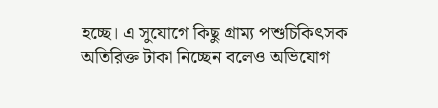হচ্ছে। এ সুযোগে কিছু গ্রাম্য পশুচিকিৎসক অতিরিক্ত টাকা নিচ্ছেন বলেও অভিযোগ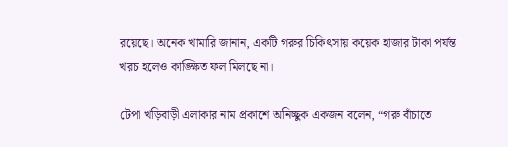রয়েছে। অনেক খামারি জানান, একটি গরুর চিকিৎসায় কয়েক হাজার টাকা পর্যন্ত খরচ হলেও কাঙ্ক্ষিত ফল মিলছে না।

টেপা খড়িবাড়ী এলাকার নাম প্রকাশে অনিচ্ছুক একজন বলেন, “গরু বাঁচাতে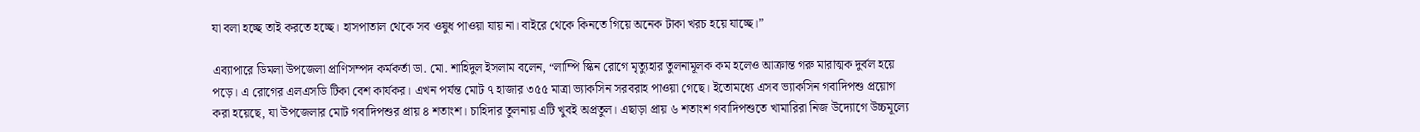যা বলা হচ্ছে তাই করতে হচ্ছে। হাসপাতাল থেকে সব ওষুধ পাওয়া যায় না। বাইরে থেকে কিনতে গিয়ে অনেক টাকা খরচ হয়ে যাচ্ছে।”

এব্যাপারে ডিমলা উপজেলা প্রাণিসম্পদ কর্মকর্তা ডা. মো. শাহিদুল ইসলাম বলেন, “লাম্পি স্কিন রোগে মৃত্যুহার তুলনামূলক কম হলেও আক্রান্ত গরু মারাত্মক দুর্বল হয়ে পড়ে। এ রোগের এলএসডি টিকা বেশ কার্যকর। এখন পর্যন্ত মোট ৭ হাজার ৩৫৫ মাত্রা ভ্যাকসিন সরবরাহ পাওয়া গেছে। ইতোমধ্যে এসব ভ্যাকসিন গবাদিপশু প্রয়োগ করা হয়েছে, যা উপজেলার মোট গবাদিপশুর প্রায় ৪ শতাংশ। চাহিদার তুলনায় এটি খুবই অপ্রতুল। এছাড়া প্রায় ৬ শতাংশ গবাদিপশুতে খামারিরা নিজ উদ্যোগে উচ্চমূল্যে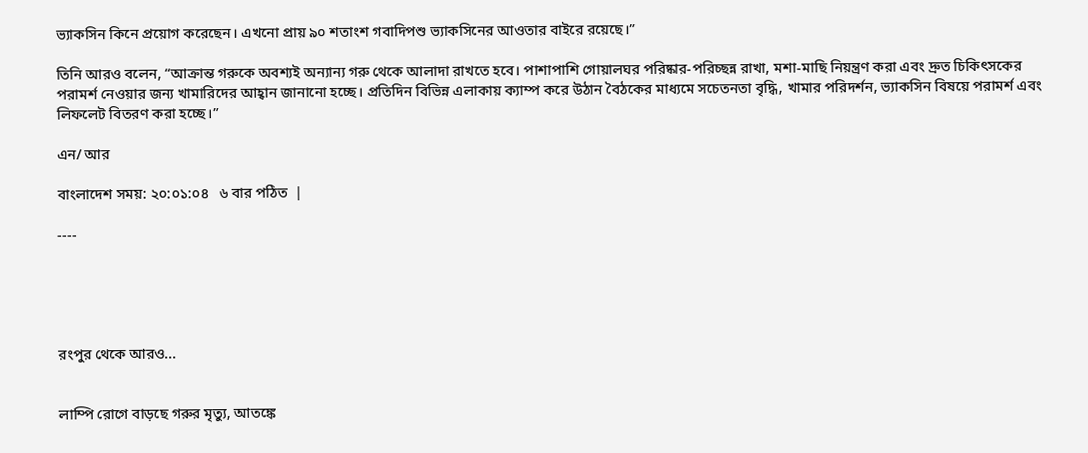ভ্যাকসিন কিনে প্রয়োগ করেছেন। এখনো প্রায় ৯০ শতাংশ গবাদিপশু ভ্যাকসিনের আওতার বাইরে রয়েছে।”

তিনি আরও বলেন, “আক্রান্ত গরুকে অবশ্যই অন্যান্য গরু থেকে আলাদা রাখতে হবে। পাশাপাশি গোয়ালঘর পরিষ্কার-পরিচ্ছন্ন রাখা, মশা-মাছি নিয়ন্ত্রণ করা এবং দ্রুত চিকিৎসকের পরামর্শ নেওয়ার জন্য খামারিদের আহ্বান জানানো হচ্ছে। প্রতিদিন বিভিন্ন এলাকায় ক্যাম্প করে উঠান বৈঠকের মাধ্যমে সচেতনতা বৃদ্ধি, খামার পরিদর্শন, ভ্যাকসিন বিষয়ে পরামর্শ এবং লিফলেট বিতরণ করা হচ্ছে।”

এন/ আর

বাংলাদেশ সময়: ২০:০১:০৪   ৬ বার পঠিত  |

----





রংপুর থেকে আরও...


লাম্পি রোগে বাড়ছে গরুর মৃত্যু, আতঙ্কে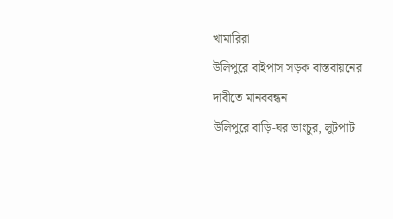খামারিরা
উলিপুরে বাইপাস সড়ক বাস্তবায়নের দাবীতে মানববন্ধন
উলিপুরে বাড়ি-ঘর ভাংচুর, লুটপাট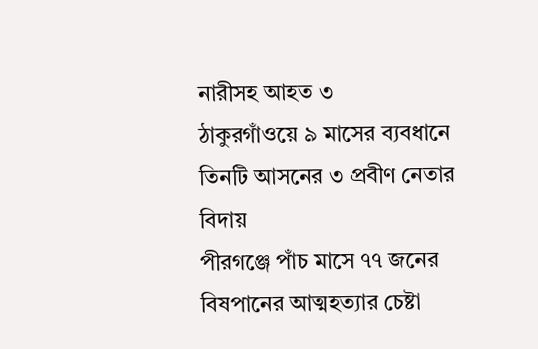নারীসহ আহত ৩
ঠাকুরগাঁওয়ে ৯ মাসের ব্যবধানে তিনটি আসনের ৩ প্রবীণ নেতার বিদায়
পীরগঞ্জে পাঁচ মাসে ৭৭ জনের বিষপানের আত্মহত্যার চেষ্টা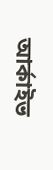আর্কাইভ